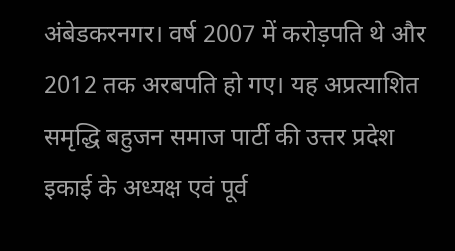अंबेडकरनगर। वर्ष 2007 में करोड़पति थे और 2012 तक अरबपति हो गए। यह अप्रत्याशित समृद्धि बहुजन समाज पार्टी की उत्तर प्रदेश इकाई के अध्यक्ष एवं पूर्व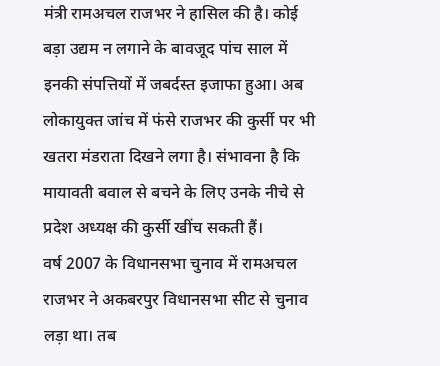मंत्री रामअचल राजभर ने हासिल की है। कोई बड़ा उद्यम न लगाने के बावजूद पांच साल में इनकी संपत्तियों में जबर्दस्त इजाफा हुआ। अब लोकायुक्त जांच में फंसे राजभर की कुर्सी पर भी खतरा मंडराता दिखने लगा है। संभावना है कि मायावती बवाल से बचने के लिए उनके नीचे से प्रदेश अध्यक्ष की कुर्सी खींच सकती हैं।
वर्ष 2007 के विधानसभा चुनाव में रामअचल राजभर ने अकबरपुर विधानसभा सीट से चुनाव लड़ा था। तब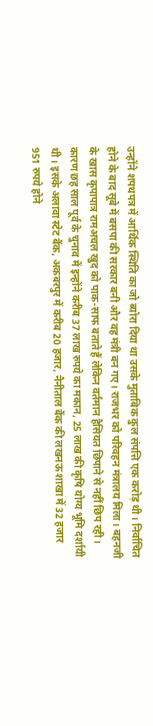उन्होंने शपथपत्र में आर्थिक स्थिति का जो ब्योरा दिया था उसके मुताबिक कुल संपत्ति एक करोड़ थी। निर्वाचित होने के बाद सूबे में बसपा की सरकार बनी और वह मंत्री बन गए। राजभर को परिवहन मंत्रालय मिला। बहनजी के खास कृपापात्र रामअचल खुद को पाक-साफ बताते हैं लेकिन वर्तमान हैसियत छिपाने से नहीं छिप रही। कारण छह साल पूर्व के चुनाव में इन्होंने करीब 37 लाख रुपये का मकान, 25 लाख की कृषि योग्य भूमि दर्शायी थी। इसके अलावा स्टेट बैंक, अकबरपुर में करीब 20 हजार, नैनीताल बैंक की लखनऊ शाखा में 32 हजार 951 रुपये होने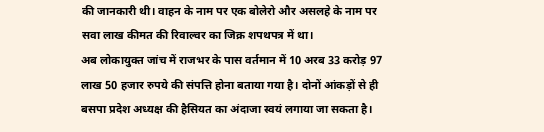की जानकारी थी। वाहन के नाम पर एक बोलेरो और असलहे के नाम पर सवा लाख कीमत की रिवाल्वर का जिक्र शपथपत्र में था।
अब लोकायुक्त जांच में राजभर के पास वर्तमान में 10 अरब 33 करोड़ 97 लाख 50 हजार रुपये की संपत्ति होना बताया गया है। दोनों आंकड़ों से ही बसपा प्रदेश अध्यक्ष की हैसियत का अंदाजा स्वयं लगाया जा सकता है।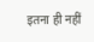इतना ही नहीं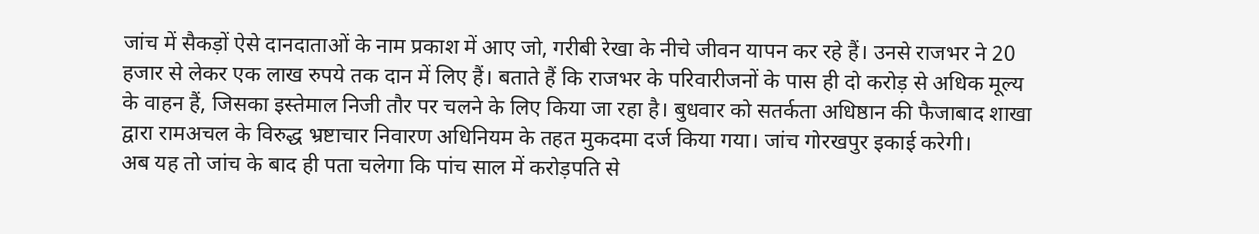जांच में सैकड़ों ऐसे दानदाताओं के नाम प्रकाश में आए जो, गरीबी रेखा के नीचे जीवन यापन कर रहे हैं। उनसे राजभर ने 20 हजार से लेकर एक लाख रुपये तक दान में लिए हैं। बताते हैं कि राजभर के परिवारीजनों के पास ही दो करोड़ से अधिक मूल्य के वाहन हैं, जिसका इस्तेमाल निजी तौर पर चलने के लिए किया जा रहा है। बुधवार को सतर्कता अधिष्ठान की फैजाबाद शाखा द्वारा रामअचल के विरुद्ध भ्रष्टाचार निवारण अधिनियम के तहत मुकदमा दर्ज किया गया। जांच गोरखपुर इकाई करेगी।
अब यह तो जांच के बाद ही पता चलेगा कि पांच साल में करोड़पति से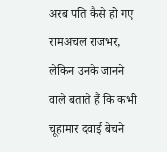अरब पति कैसे हो गए रामअचल राजभर, लेकिन उनके जानने वाले बताते हैं कि कभी चूहामार दवाई बेचने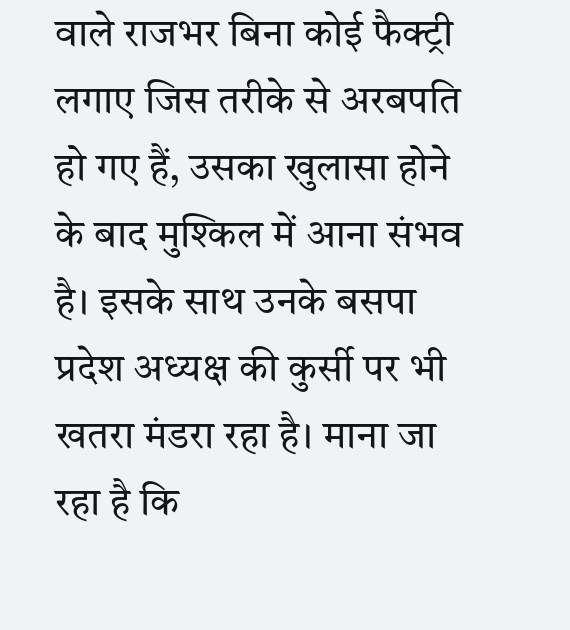वाले राजभर बिना कोई फैक्ट्री लगाए जिस तरीके से अरबपति हो गए हैं, उसका खुलासा होने के बाद मुश्किल में आना संभव है। इसके साथ उनके बसपा प्रदेश अध्यक्ष की कुर्सी पर भी खतरा मंडरा रहा है। माना जा रहा है कि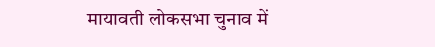मायावती लोकसभा चुनाव में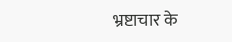भ्रष्टाचार के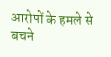आरोपों के हमले से बचने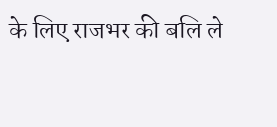के लिए राजभर की बलि ले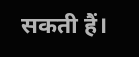सकती हैं।